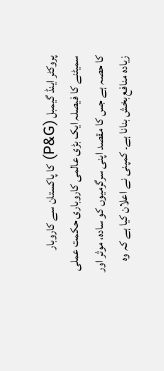پروکٹر اینڈ گیمبل (P&G) کا پاکستان سے کاروبار سمیٹنے کا فیصلہ ایک بڑی عالمی کاروباری حکمت عملی کا حصہ ہے جس کا مقصد اپنی سرگرمیوں کو سادہ، موثر اور زیادہ منافع بخش بنانا ہے۔ کمپنی نے اعلان کیا ہے کہ وہ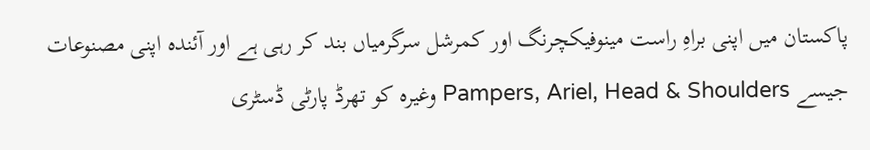پاکستان میں اپنی براہِ راست مینوفیکچرنگ اور کمرشل سرگرمیاں بند کر رہی ہے اور آئندہ اپنی مصنوعات جیسے Pampers, Ariel, Head & Shoulders وغیرہ کو تھرڈ پارٹی ڈسٹری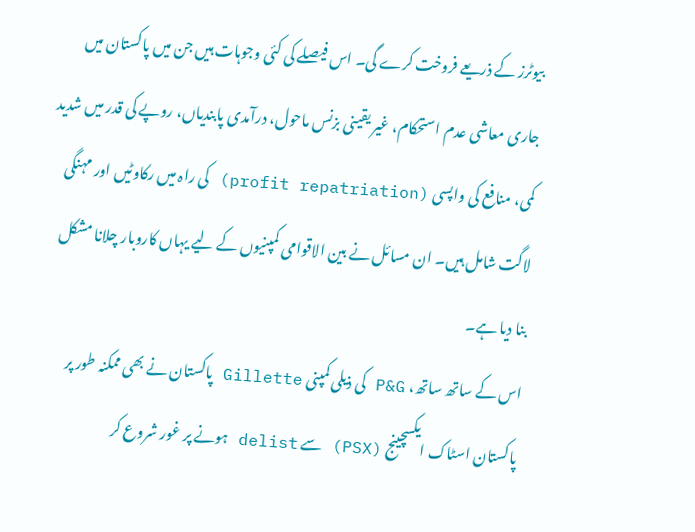بیوٹرز کے ذریعے فروخت کرے گی۔ اس فیصلے کی کئی وجوہات ہیں جن میں پاکستان میں جاری معاشی عدم استحکام، غیر یقینی بزنس ماحول، درآمدی پابندیاں، روپے کی قدر میں شدید کمی، منافع کی واپسی (profit repatriation) کی راہ میں رکاوٹیں اور مہنگی لاگت شامل ہیں۔ ان مسائل نے بین الاقوامی کمپنیوں کے لیے یہاں کاروبار چلانا مشکل بنا دیا ہے۔
اس کے ساتھ ساتھ، P&G کی ذیلی کمپنی Gillette پاکستان نے بھی ممکنہ طور پر پاکستان اسٹاک ایکسچینج (PSX) سے delist ہونے پر غور شروع کر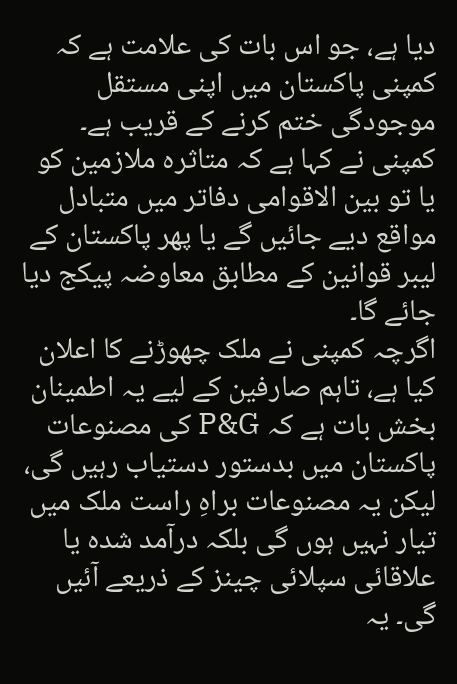دیا ہے، جو اس بات کی علامت ہے کہ کمپنی پاکستان میں اپنی مستقل موجودگی ختم کرنے کے قریب ہے۔ کمپنی نے کہا ہے کہ متاثرہ ملازمین کو یا تو بین الاقوامی دفاتر میں متبادل مواقع دیے جائیں گے یا پھر پاکستان کے لیبر قوانین کے مطابق معاوضہ پیکج دیا جائے گا۔
اگرچہ کمپنی نے ملک چھوڑنے کا اعلان کیا ہے، تاہم صارفین کے لیے یہ اطمینان بخش بات ہے کہ P&G کی مصنوعات پاکستان میں بدستور دستیاب رہیں گی، لیکن یہ مصنوعات براہِ راست ملک میں تیار نہیں ہوں گی بلکہ درآمد شدہ یا علاقائی سپلائی چینز کے ذریعے آئیں گی۔ یہ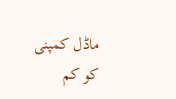ماڈل کمپنی کو کم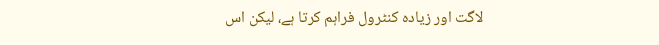لاگت اور زیادہ کنٹرول فراہم کرتا ہے، لیکن اس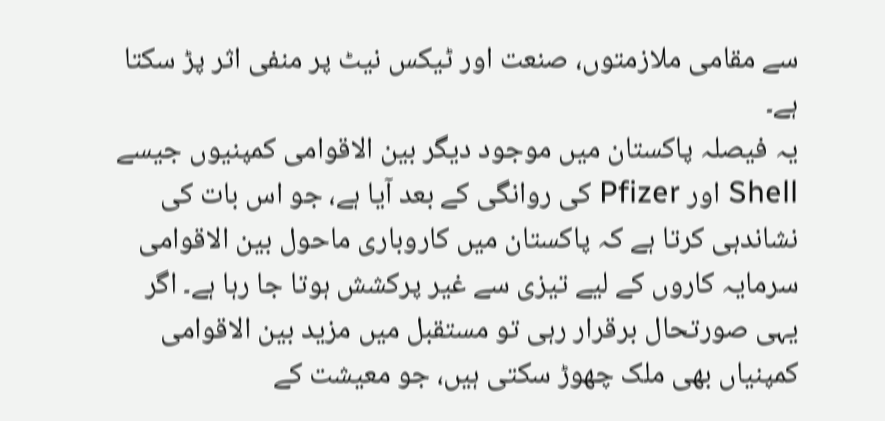سے مقامی ملازمتوں، صنعت اور ٹیکس نیٹ پر منفی اثر پڑ سکتا ہے۔
یہ فیصلہ پاکستان میں موجود دیگر بین الاقوامی کمپنیوں جیسے Shell اور Pfizer کی روانگی کے بعد آیا ہے، جو اس بات کی نشاندہی کرتا ہے کہ پاکستان میں کاروباری ماحول بین الاقوامی سرمایہ کاروں کے لیے تیزی سے غیر پرکشش ہوتا جا رہا ہے۔ اگر یہی صورتحال برقرار رہی تو مستقبل میں مزید بین الاقوامی کمپنیاں بھی ملک چھوڑ سکتی ہیں، جو معیشت کے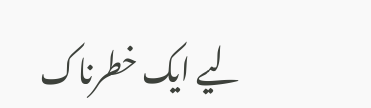لیے ایک خطرناک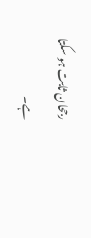رجحان ثابت ہو سکتا ہے۔